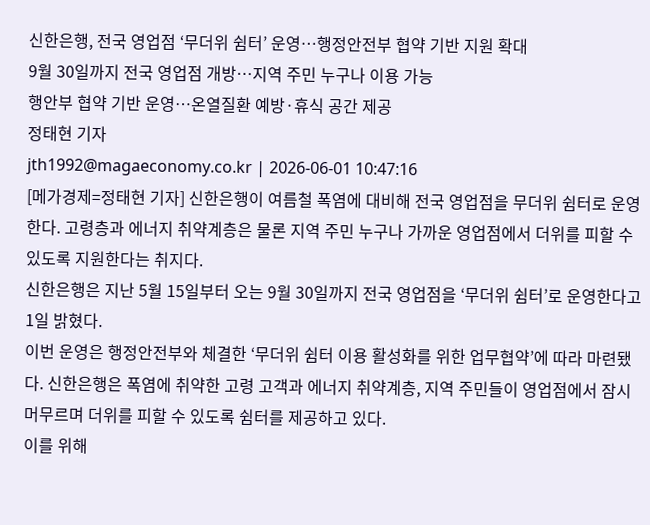신한은행, 전국 영업점 ‘무더위 쉼터’ 운영…행정안전부 협약 기반 지원 확대
9월 30일까지 전국 영업점 개방…지역 주민 누구나 이용 가능
행안부 협약 기반 운영…온열질환 예방·휴식 공간 제공
정태현 기자
jth1992@magaeconomy.co.kr | 2026-06-01 10:47:16
[메가경제=정태현 기자] 신한은행이 여름철 폭염에 대비해 전국 영업점을 무더위 쉼터로 운영한다. 고령층과 에너지 취약계층은 물론 지역 주민 누구나 가까운 영업점에서 더위를 피할 수 있도록 지원한다는 취지다.
신한은행은 지난 5월 15일부터 오는 9월 30일까지 전국 영업점을 ‘무더위 쉼터’로 운영한다고 1일 밝혔다.
이번 운영은 행정안전부와 체결한 ‘무더위 쉼터 이용 활성화를 위한 업무협약’에 따라 마련됐다. 신한은행은 폭염에 취약한 고령 고객과 에너지 취약계층, 지역 주민들이 영업점에서 잠시 머무르며 더위를 피할 수 있도록 쉼터를 제공하고 있다.
이를 위해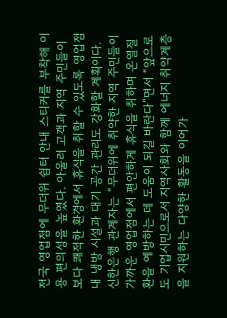전국 영업점에 무더위 쉼터 안내 스티커를 부착해 이용 편의성을 높였다. 아울러 고객과 지역 주민들이 보다 쾌적한 환경에서 휴식을 취할 수 있도록 영업점 내 냉방 시설과 대기 공간 관리도 강화할 계획이다.
신한은행 관계자는 “무더위에 취약한 지역 주민들이 가까운 영업점에서 편안하게 휴식을 취하며 온열질환을 예방하는 데 도움이 되길 바란다”면서 “앞으로도 기업시민으로서 지역사회와 함께 에너지 취약계층을 지원하는 다양한 활동을 이어가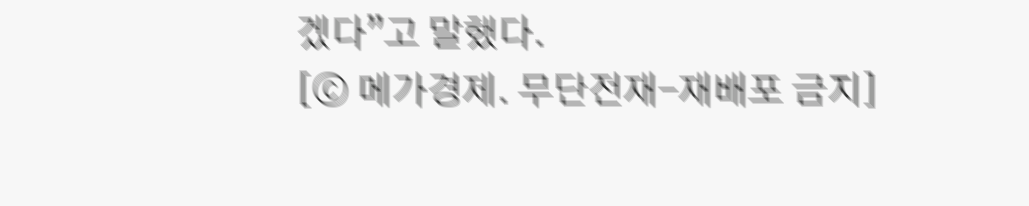겠다”고 말했다.
[ⓒ 메가경제. 무단전재-재배포 금지]